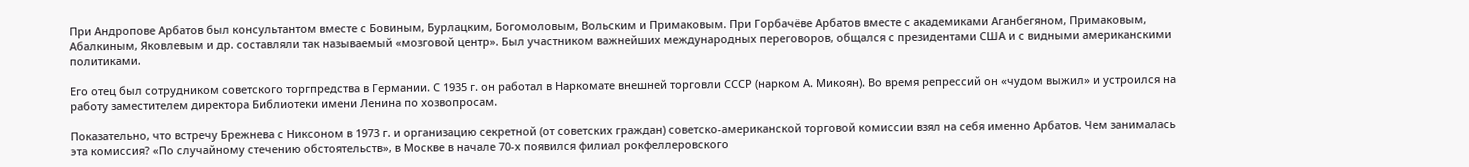При Андропове Арбатов был консультантом вместе с Бовиным, Бурлацким, Богомоловым, Вольским и Примаковым. При Горбачёве Арбатов вместе с академиками Аганбегяном, Примаковым, Абалкиным, Яковлевым и др. составляли так называемый «мозговой центр». Был участником важнейших международных переговоров, общался с президентами США и с видными американскими политиками.

Его отец был сотрудником советского торгпредства в Германии. С 1935 г. он работал в Наркомате внешней торговли СССР (нарком А. Микоян). Во время репрессий он «чудом выжил» и устроился на работу заместителем директора Библиотеки имени Ленина по хозвопросам.

Показательно, что встречу Брежнева с Никсоном в 1973 г. и организацию секретной (от советских граждан) советско-американской торговой комиссии взял на себя именно Арбатов. Чем занималась эта комиссия? «По случайному стечению обстоятельств», в Москве в начале 70-х появился филиал рокфеллеровского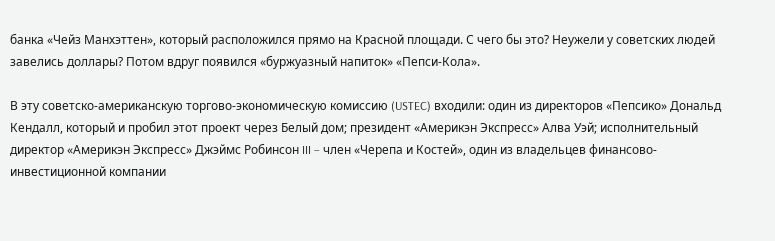банка «Чейз Манхэттен», который расположился прямо на Красной площади. С чего бы это? Неужели у советских людей завелись доллары? Потом вдруг появился «буржуазный напиток» «Пепси-Кола».

В эту советско-американскую торгово-экономическую комиссию (USTEC) входили: один из директоров «Пепсико» Дональд Кендалл, который и пробил этот проект через Белый дом; президент «Америкэн Экспресс» Алва Уэй; исполнительный директор «Америкэн Экспресс» Джэймс Робинсон III – член «Черепа и Костей», один из владельцев финансово-инвестиционной компании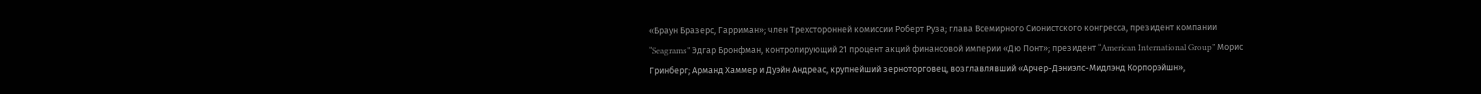«Браун Бразерс, Гарриман»; член Трехсторонней комиссии Роберт Руза; глава Всемирного Сионистского конгресса, президент компании “Seagrams” Эдгар Бронфман, контролирующий 21 процент акций финансовой империи «Дю Понт»; президент “American International Group” Морис Гринберг; Арманд Хаммер и Дуэйн Андреас, крупнейший зерноторговец, возглавлявший «Арчер-Дэниэлс-Мидлэнд Корпорэйшн»,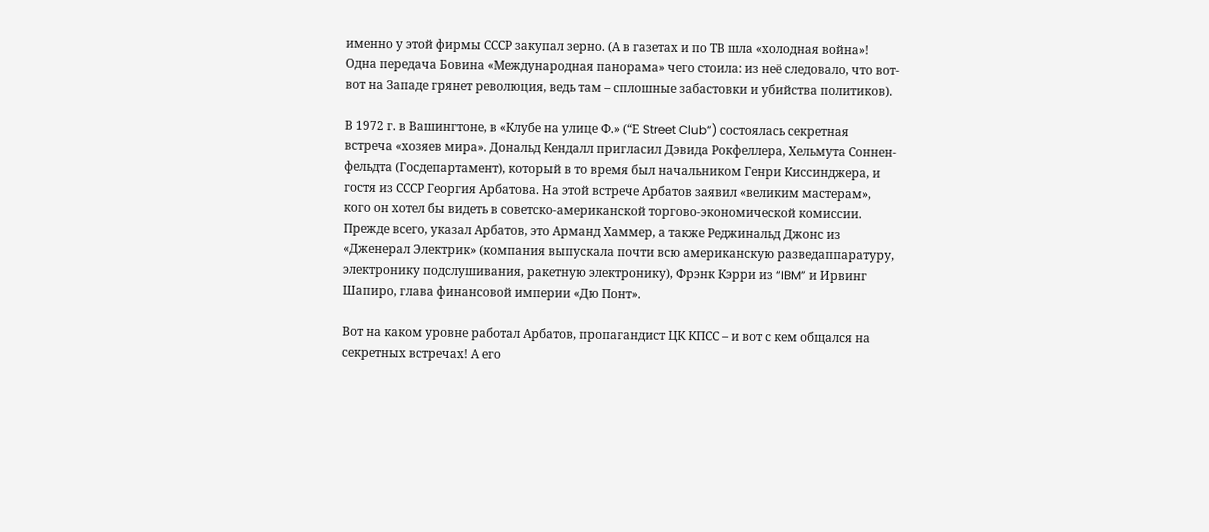именно у этой фирмы СССР закупал зерно. (А в газетах и по ТВ шла «холодная война»! Одна передача Бовина «Международная панорама» чего стоила: из неё следовало, что вот-вот на Западе грянет революция, ведь там – сплошные забастовки и убийства политиков).

В 1972 г. в Вашингтоне, в «Клубе на улице Ф.» (“Е Street Club”) состоялась секретная встреча «хозяев мира». Дональд Кендалл пригласил Дэвида Рокфеллера, Хельмута Соннен-фельдта (Госдепартамент), который в то время был начальником Генри Киссинджера, и гостя из СССР Георгия Арбатова. На этой встрече Арбатов заявил «великим мастерам», кого он хотел бы видеть в советско-американской торгово-экономической комиссии. Прежде всего, указал Арбатов, это Арманд Хаммер, а также Реджинальд Джонс из «Дженерал Электрик» (компания выпускала почти всю американскую разведаппаратуру, электронику подслушивания, ракетную электронику), Фрэнк Кэрри из “IBM” и Ирвинг Шапиро, глава финансовой империи «Дю Понт».

Вот на каком уровне работал Арбатов, пропагандист ЦК КПСС – и вот с кем общался на секретных встречах! А его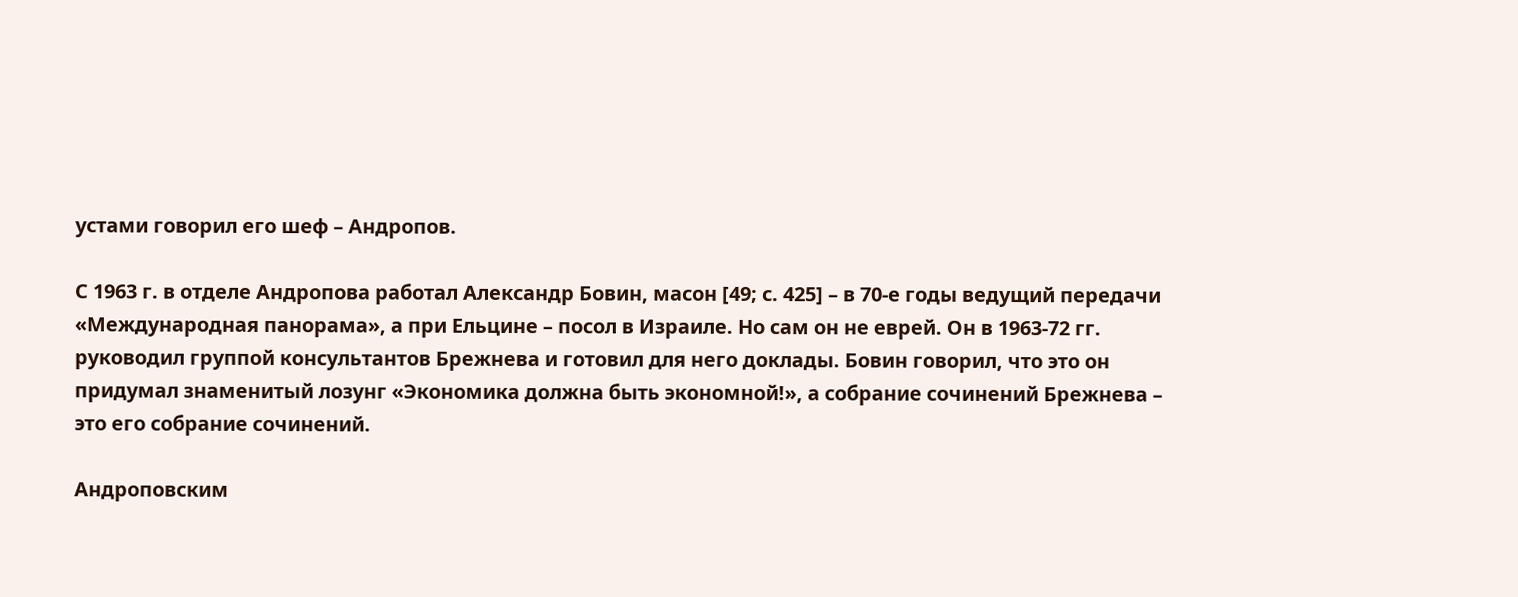устами говорил его шеф – Андропов.

С 1963 г. в отделе Андропова работал Александр Бовин, масон [49; с. 425] – в 70-е годы ведущий передачи «Международная панорама», а при Ельцине – посол в Израиле. Но сам он не еврей. Он в 1963-72 гг. руководил группой консультантов Брежнева и готовил для него доклады. Бовин говорил, что это он придумал знаменитый лозунг «Экономика должна быть экономной!», а собрание сочинений Брежнева – это его собрание сочинений.

Андроповским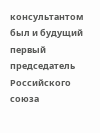консультантом был и будущий первый председатель Российского союза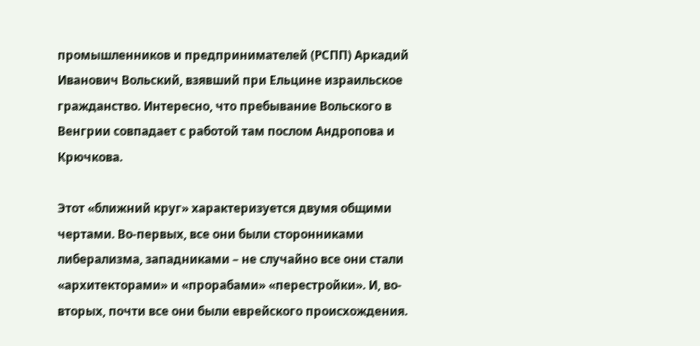промышленников и предпринимателей (РСПП) Аркадий Иванович Вольский, взявший при Ельцине израильское гражданство. Интересно, что пребывание Вольского в Венгрии совпадает с работой там послом Андропова и Крючкова.

Этот «ближний круг» характеризуется двумя общими чертами. Во-первых, все они были сторонниками либерализма, западниками – не случайно все они стали «архитекторами» и «прорабами» «перестройки». И, во-вторых, почти все они были еврейского происхождения.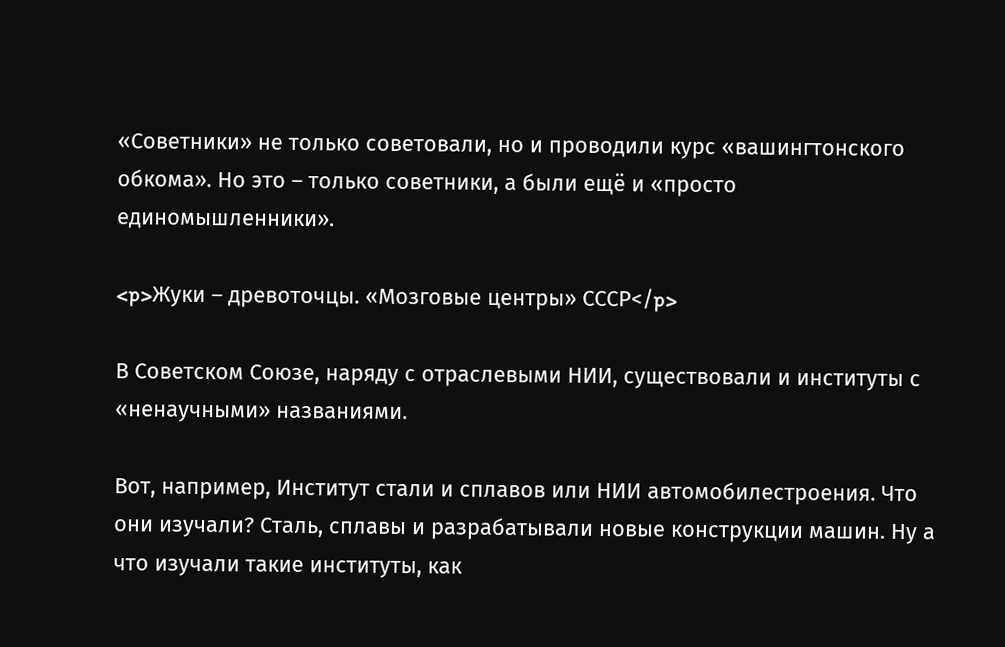«Советники» не только советовали, но и проводили курс «вашингтонского обкома». Но это – только советники, а были ещё и «просто единомышленники».

<p>Жуки – древоточцы. «Мозговые центры» СССР</p>

В Советском Союзе, наряду с отраслевыми НИИ, существовали и институты с «ненаучными» названиями.

Вот, например, Институт стали и сплавов или НИИ автомобилестроения. Что они изучали? Сталь, сплавы и разрабатывали новые конструкции машин. Ну а что изучали такие институты, как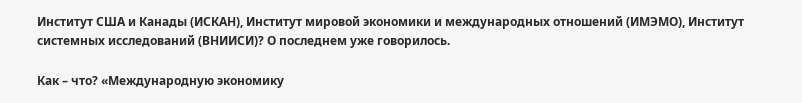Институт США и Канады (ИСКАН), Институт мировой экономики и международных отношений (ИМЭМО), Институт системных исследований (ВНИИСИ)? О последнем уже говорилось.

Как – что? «Международную экономику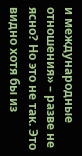и международные отношения» – разве не ясно? Но это не так. Это видно хотя бы из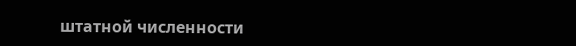штатной численности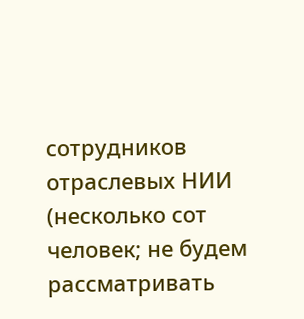сотрудников отраслевых НИИ (несколько сот человек; не будем рассматривать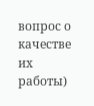вопрос о качестве их работы)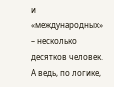и «международных» – несколько десятков человек. А ведь, по логике,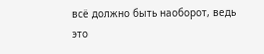всё должно быть наоборот, ведь это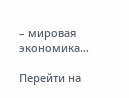– мировая экономика…

Перейти на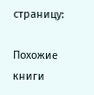страницу:

Похожие книги